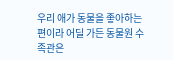우리 애가 동물을 좋아하는 편이라 어딜 가든 동물원 수족관은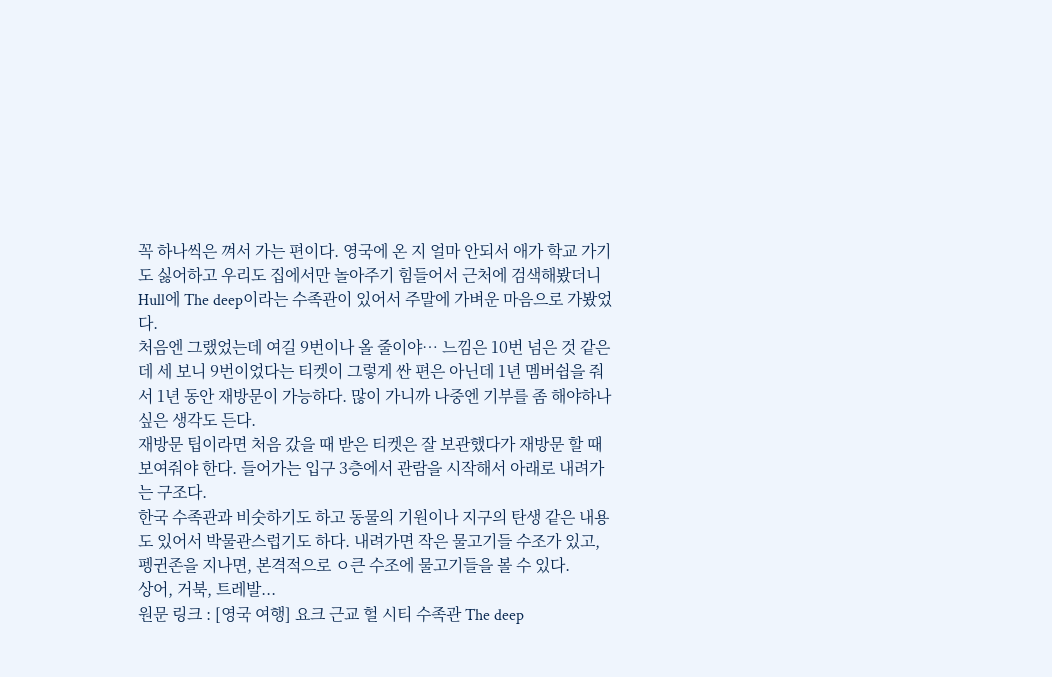꼭 하나씩은 껴서 가는 편이다. 영국에 온 지 얼마 안되서 애가 학교 가기도 싫어하고 우리도 집에서만 놀아주기 힘들어서 근처에 검색해봤더니 Hull에 The deep이라는 수족관이 있어서 주말에 가벼운 마음으로 가봤었다.
처음엔 그랬었는데 여길 9번이나 올 줄이야… 느낌은 10번 넘은 것 같은데 세 보니 9번이었다는 티켓이 그렇게 싼 편은 아닌데 1년 멤버쉽을 줘서 1년 동안 재방문이 가능하다. 많이 가니까 나중엔 기부를 좀 해야하나 싶은 생각도 든다.
재방문 팁이라면 처음 갔을 때 받은 티켓은 잘 보관했다가 재방문 할 때 보여줘야 한다. 들어가는 입구 3층에서 관람을 시작해서 아래로 내려가는 구조다.
한국 수족관과 비숫하기도 하고 동물의 기원이나 지구의 탄생 같은 내용도 있어서 박물관스럽기도 하다. 내려가면 작은 물고기들 수조가 있고, 펭귄존을 지나면, 본격적으로 ㅇ큰 수조에 물고기들을 볼 수 있다.
상어, 거북, 트레발...
원문 링크 : [영국 여행] 요크 근교 헐 시티 수족관 The deep